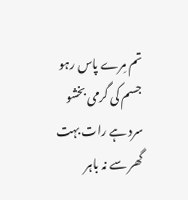تم مِرے پاس رہو جسم کی گرمی بخشو
سرد ہے رات بہت گھر سے نہ باہر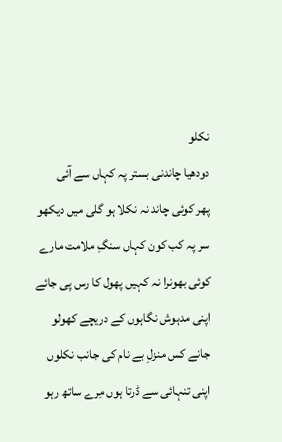نکلو
دودھیا چاندنی بستر پہ کہاں سے آئی
پھر کوئی چاند نہ نکلا ہو گلی میں دیکھو
سر پہ کب کون کہاں سنگِ ملامت مارے
کوئی بھونرا نہ کہیں پھول کا رس پی جائے
اپنی مدہوش نگاہوں کے دریچے کھولو
جانے کس منزلِ بے نام کی جانب نکلوں
اپنی تنہائی سے ڈرتا ہوں مِرے ساتھ رہو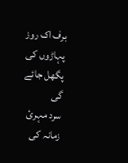برف اک روز پہاڑوں کی پگھل جائے گی
سرد مہرئ زمانہ کی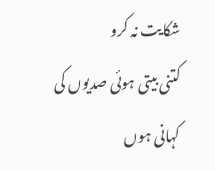شکایت نہ کرو
کتنی بیتی ہوئی صدیوں کی کہانی ہوں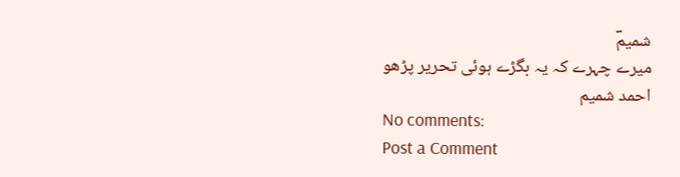شمیمؔ
میرے چہرے کہ یہ بگڑے ہوئی تحریر پڑھو
احمد شمیم
No comments:
Post a Comment